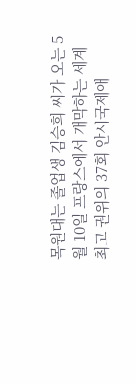목원대는 졸업생 김승희 씨가 오는 5월 10일 프랑스에서 개막하는 세계 최고 권위의 37회 안시국제애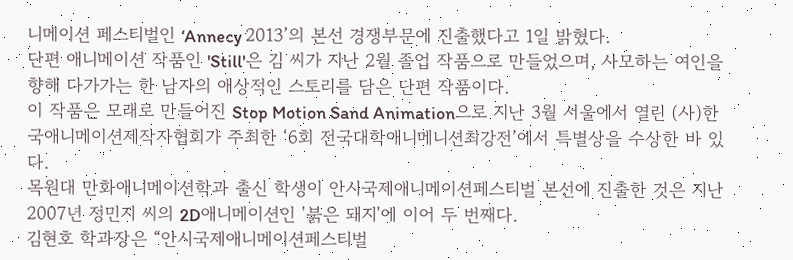니메이션 페스티벌인 ‘Annecy 2013’의 본선 경쟁부문에 진출했다고 1일 밝혔다.
단편 애니메이션 작품인 'Still'은 김 씨가 지난 2월 졸업 작품으로 만들었으며, 사모하는 여인을 향해 다가가는 한 남자의 애상적인 스토리를 담은 단편 작품이다.
이 작품은 모래로 만들어진 Stop Motion Sand Animation으로 지난 3월 서울에서 열린 (사)한국애니메이션제작자협회가 주최한 ‘6회 전국대학애니메니션최강전’에서 특별상을 수상한 바 있다.
목원대 만화애니메이션학과 출신 학생이 안시국제애니메이션페스티벌 본선에 진출한 것은 지난 2007년 정민지 씨의 2D애니메이션인 '붉은 돼지'에 이어 두 번째다.
김현호 학과장은 “안시국제애니메이션페스티벌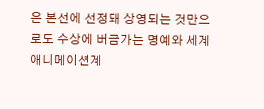은 본선에 선정돼 상영되는 것만으로도 수상에 버금가는 명예와 세계 애니메이션계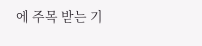에 주목 받는 기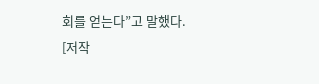회를 얻는다”고 말했다.
[저작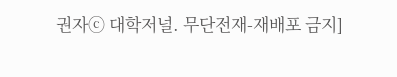권자ⓒ 대학저널. 무단전재-재배포 금지]